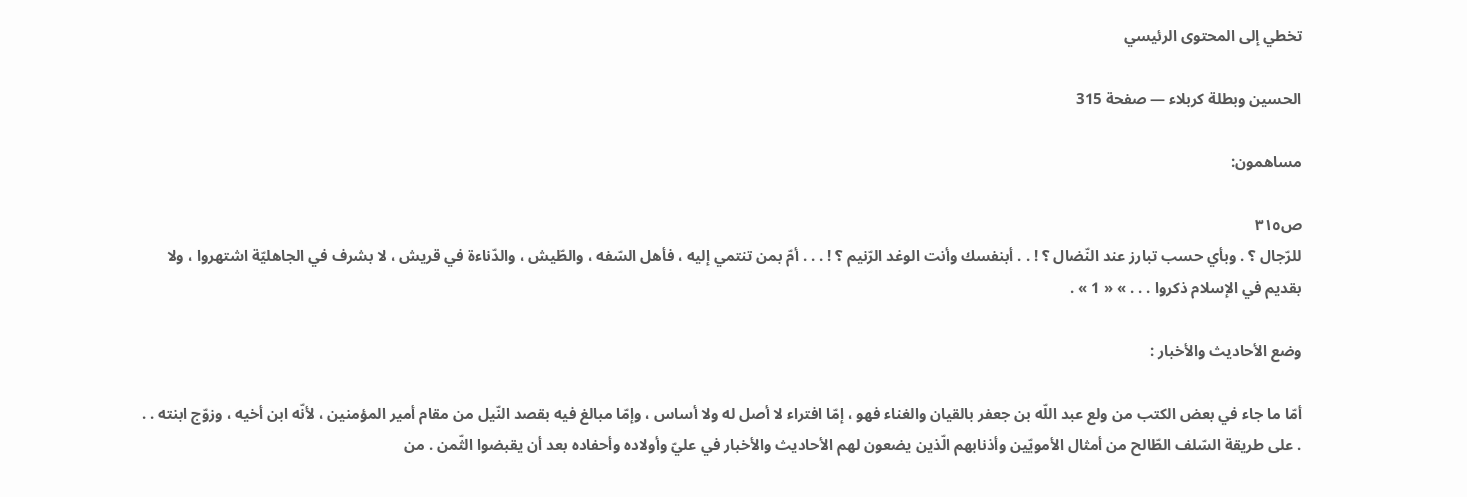تخطي إلى المحتوى الرئيسي

الحسين وبطلة كربلاء — صفحة 315

مساهمون:

ص٣١٥
للرّجال ؟ . وبأي حسب تبارز عند النّضال ؟ ! . . أبنفسك وأنت الوغد الرّنيم ؟ ! . . . أمّ بمن تنتمي إليه ، فأهل السّفه ، والطّيش ، والدّناءة في قريش ، لا بشرف في الجاهليّة اشتهروا ، ولا بقديم في الإسلام ذكروا . . . » « 1 » .

وضع الأحاديث والأخبار :

أمّا ما جاء في بعض الكتب من ولع عبد اللّه بن جعفر بالقيان والغناء فهو ، إمّا افتراء لا أصل له ولا أساس ، وإمّا مبالغ فيه بقصد النّيل من مقام أمير المؤمنين ، لأنّه ابن أخيه ، وزوّج ابنته . . . على طريقة السّلف الطّالح من أمثال الأمويّين وأذنابهم الّذين يضعون لهم الأحاديث والأخبار في عليّ وأولاده وأحفاده بعد أن يقبضوا الثّمن . من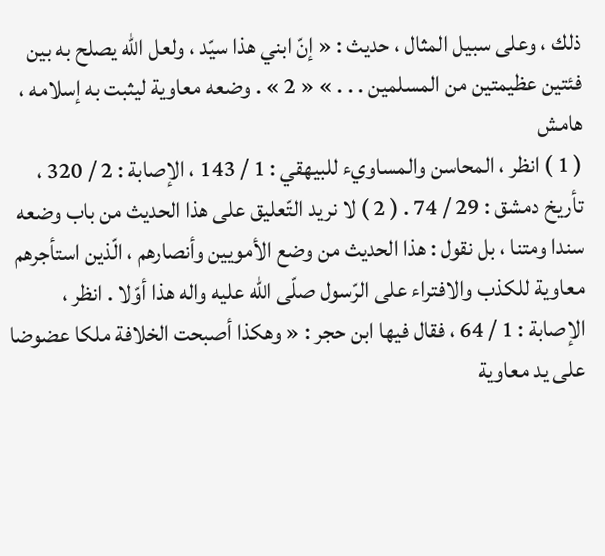ذلك ، وعلى سبيل المثال ، حديث : « إنّ ابني هذا سيّد ، ولعل اللّه يصلح به بين فئتين عظيمتين من المسلمين . . . » « 2 » . وضعه معاوية ليثبت به إسلامه ،
هامش
( 1 ) انظر ، المحاسن والمساويء للبيهقي : 1 / 143 ، الإصابة : 2 / 320 ، تأريخ دمشق : 29 / 74 . ( 2 ) لا نريد التّعليق على هذا الحديث من باب وضعه سندا ومتنا ، بل نقول : هذا الحديث من وضع الأمويين وأنصارهم ، الّذين استأجرهم معاوية للكذب والافتراء على الرّسول صلّى اللّه عليه واله هذا أوّلا . انظر ، الإصابة : 1 / 64 ، فقال فيها ابن حجر : « وهكذا أصبحت الخلافة ملكا عضوضا على يد معاوية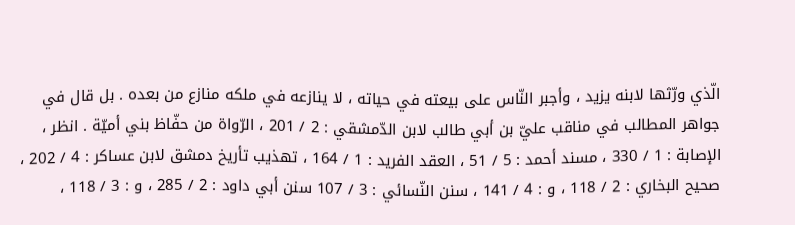الّذي ورّثها لابنه يزيد ، وأجبر النّاس على بيعته في حياته ، لا ينازعه في ملكه منازع من بعده . بل قال في جواهر المطالب في مناقب عليّ بن أبي طالب لابن الدّمشقي : 2 / 201 ، الرّواة من حفّاظ بني أميّة . انظر ، الإصابة : 1 / 330 ، مسند أحمد : 5 / 51 ، العقد الفريد : 1 / 164 ، تهذيب تأريخ دمشق لابن عساكر : 4 / 202 ، صحيح البخاري : 2 / 118 ، و : 4 / 141 ، سنن النّسائي : 3 / 107 سنن أبي داود : 2 / 285 ، و : 3 / 118 ،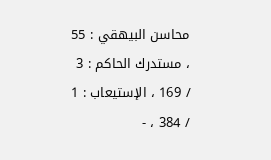محاسن البيهقي : 55 ، مستدرك الحاكم : 3 / 169 ، الإستيعاب : 1 / 384 ، -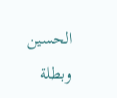الحسين وبطلة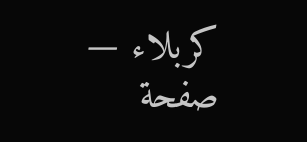كربلاء — صفحة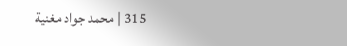315 | محمد جواد مغنية